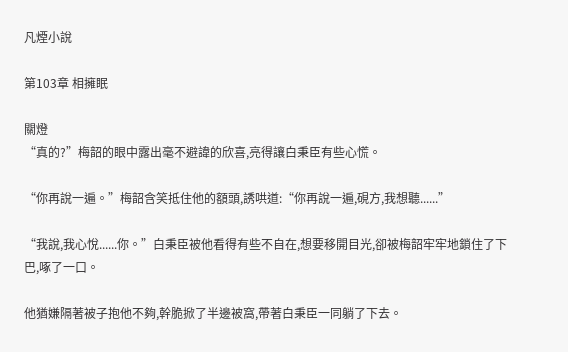凡煙小說

第103章 相擁眠

關燈
“真的?”梅韶的眼中露出毫不避諱的欣喜,亮得讓白秉臣有些心慌。

“你再說一遍。”梅韶含笑抵住他的額頭,誘哄道:“你再說一遍,硯方,我想聽......”

“我說,我心悅......你。”白秉臣被他看得有些不自在,想要移開目光,卻被梅韶牢牢地鎖住了下巴,啄了一口。

他猶嫌隔著被子抱他不夠,幹脆掀了半邊被窩,帶著白秉臣一同躺了下去。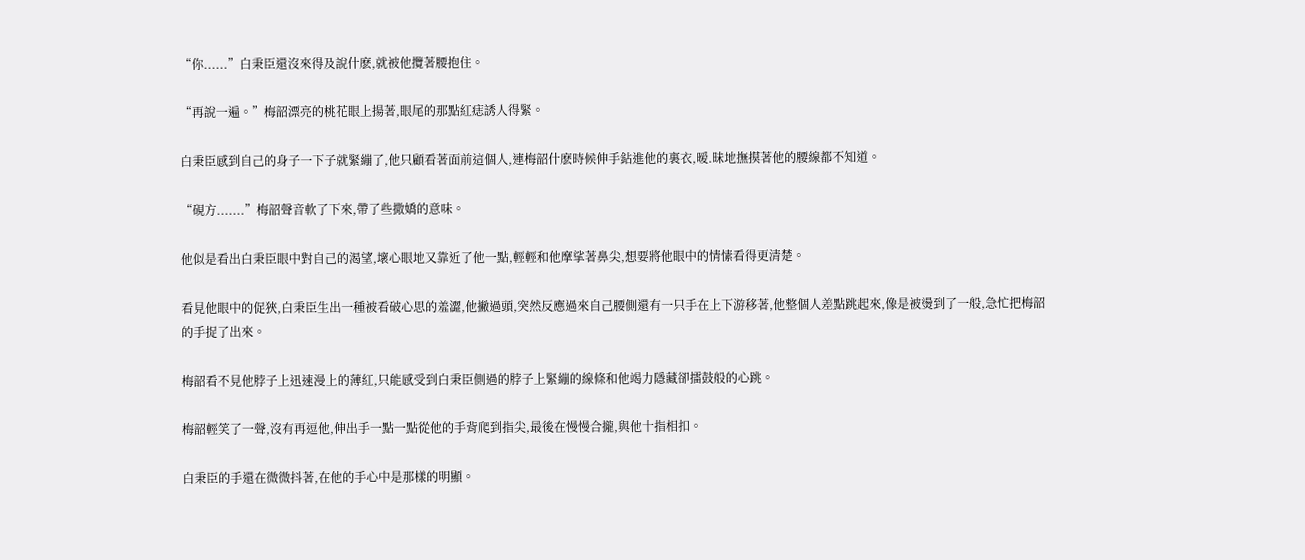“你......”白秉臣還沒來得及說什麽,就被他攬著腰抱住。

“再說一遍。”梅韶漂亮的桃花眼上揚著,眼尾的那點紅痣誘人得緊。

白秉臣感到自己的身子一下子就緊繃了,他只顧看著面前這個人,連梅韶什麽時候伸手鉆進他的裏衣,暧.昧地撫摸著他的腰線都不知道。

“硯方.......”梅韶聲音軟了下來,帶了些撒嬌的意味。

他似是看出白秉臣眼中對自己的渴望,壞心眼地又靠近了他一點,輕輕和他摩挲著鼻尖,想要將他眼中的情愫看得更清楚。

看見他眼中的促狹,白秉臣生出一種被看破心思的羞澀,他撇過頭,突然反應過來自己腰側還有一只手在上下游移著,他整個人差點跳起來,像是被燙到了一般,急忙把梅韶的手捉了出來。

梅韶看不見他脖子上迅速漫上的薄紅,只能感受到白秉臣側過的脖子上緊繃的線條和他竭力隱藏卻擂鼓般的心跳。

梅韶輕笑了一聲,沒有再逗他,伸出手一點一點從他的手背爬到指尖,最後在慢慢合攏,與他十指相扣。

白秉臣的手還在微微抖著,在他的手心中是那樣的明顯。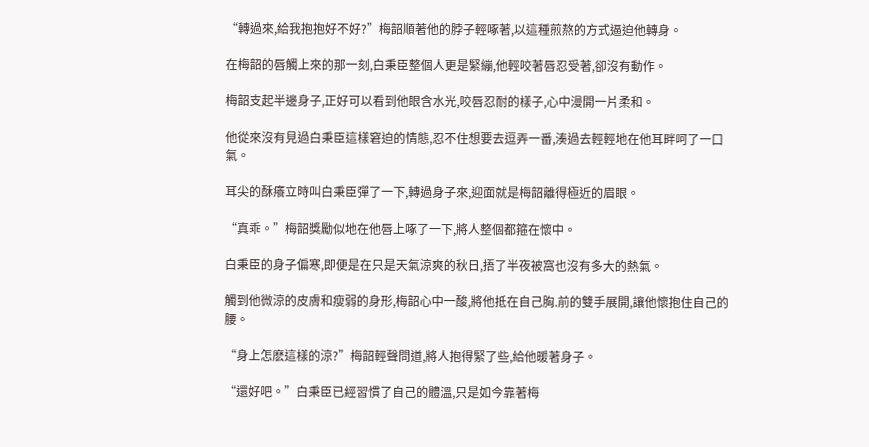“轉過來,給我抱抱好不好?”梅韶順著他的脖子輕啄著,以這種煎熬的方式逼迫他轉身。

在梅韶的唇觸上來的那一刻,白秉臣整個人更是緊繃,他輕咬著唇忍受著,卻沒有動作。

梅韶支起半邊身子,正好可以看到他眼含水光,咬唇忍耐的樣子,心中漫開一片柔和。

他從來沒有見過白秉臣這樣窘迫的情態,忍不住想要去逗弄一番,湊過去輕輕地在他耳畔呵了一口氣。

耳尖的酥癢立時叫白秉臣彈了一下,轉過身子來,迎面就是梅韶離得極近的眉眼。

“真乖。”梅韶獎勵似地在他唇上啄了一下,將人整個都箍在懷中。

白秉臣的身子偏寒,即便是在只是天氣涼爽的秋日,捂了半夜被窩也沒有多大的熱氣。

觸到他微涼的皮膚和瘦弱的身形,梅韶心中一酸,將他抵在自己胸.前的雙手展開,讓他懷抱住自己的腰。

“身上怎麽這樣的涼?”梅韶輕聲問道,將人抱得緊了些,給他暖著身子。

“還好吧。”白秉臣已經習慣了自己的體溫,只是如今靠著梅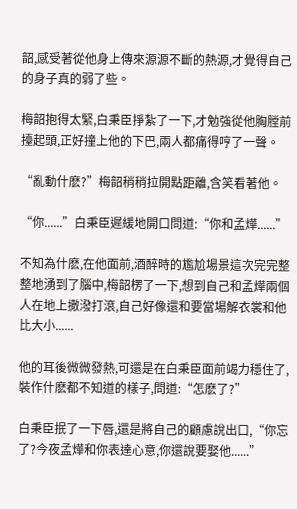韶,感受著從他身上傳來源源不斷的熱源,才覺得自己的身子真的弱了些。

梅韶抱得太緊,白秉臣掙紮了一下,才勉強從他胸膛前擡起頭,正好撞上他的下巴,兩人都痛得哼了一聲。

“亂動什麽?”梅韶稍稍拉開點距離,含笑看著他。

“你......”白秉臣遲緩地開口問道:“你和孟燁......”

不知為什麽,在他面前,酒醉時的尷尬場景這次完完整整地湧到了腦中,梅韶楞了一下,想到自己和孟燁兩個人在地上撒潑打滾,自己好像還和要當場解衣裳和他比大小......

他的耳後微微發熱,可還是在白秉臣面前竭力穩住了,裝作什麽都不知道的樣子,問道:“怎麽了?”

白秉臣抿了一下唇,還是將自己的顧慮說出口,“你忘了?今夜孟燁和你表達心意,你還說要娶他......”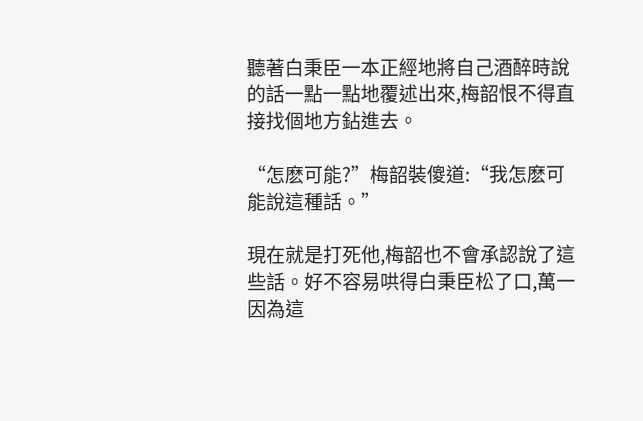聽著白秉臣一本正經地將自己酒醉時說的話一點一點地覆述出來,梅韶恨不得直接找個地方鉆進去。

“怎麽可能?”梅韶裝傻道:“我怎麽可能說這種話。”

現在就是打死他,梅韶也不會承認說了這些話。好不容易哄得白秉臣松了口,萬一因為這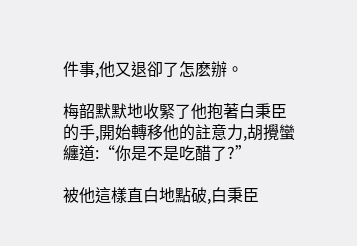件事,他又退卻了怎麽辦。

梅韶默默地收緊了他抱著白秉臣的手,開始轉移他的註意力,胡攪蠻纏道:“你是不是吃醋了?”

被他這樣直白地點破,白秉臣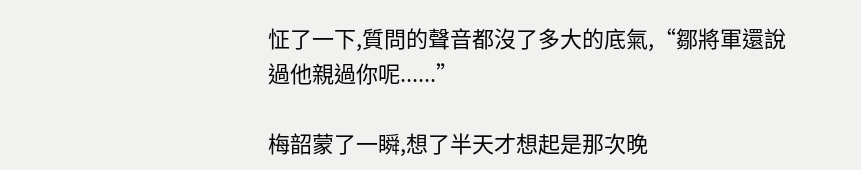怔了一下,質問的聲音都沒了多大的底氣,“鄒將軍還說過他親過你呢......”

梅韶蒙了一瞬,想了半天才想起是那次晚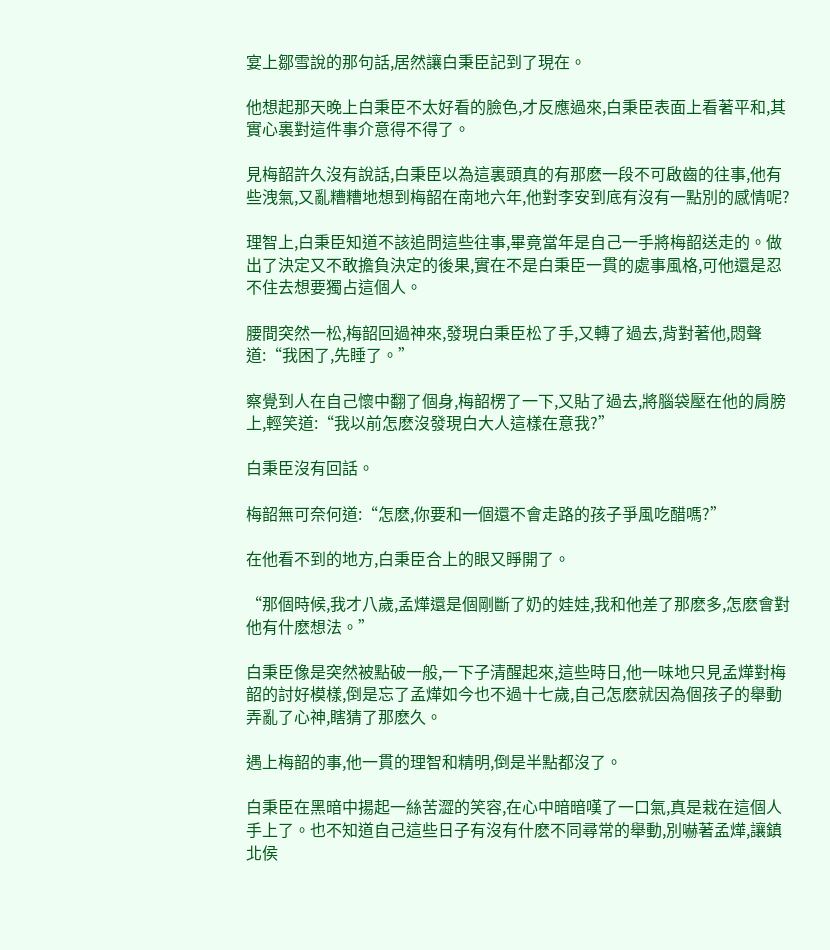宴上鄒雪說的那句話,居然讓白秉臣記到了現在。

他想起那天晚上白秉臣不太好看的臉色,才反應過來,白秉臣表面上看著平和,其實心裏對這件事介意得不得了。

見梅韶許久沒有說話,白秉臣以為這裏頭真的有那麽一段不可啟齒的往事,他有些洩氣,又亂糟糟地想到梅韶在南地六年,他對李安到底有沒有一點別的感情呢?

理智上,白秉臣知道不該追問這些往事,畢竟當年是自己一手將梅韶送走的。做出了決定又不敢擔負決定的後果,實在不是白秉臣一貫的處事風格,可他還是忍不住去想要獨占這個人。

腰間突然一松,梅韶回過神來,發現白秉臣松了手,又轉了過去,背對著他,悶聲道:“我困了,先睡了。”

察覺到人在自己懷中翻了個身,梅韶楞了一下,又貼了過去,將腦袋壓在他的肩膀上,輕笑道:“我以前怎麽沒發現白大人這樣在意我?”

白秉臣沒有回話。

梅韶無可奈何道:“怎麽,你要和一個還不會走路的孩子爭風吃醋嗎?”

在他看不到的地方,白秉臣合上的眼又睜開了。

“那個時候,我才八歲,孟燁還是個剛斷了奶的娃娃,我和他差了那麽多,怎麽會對他有什麽想法。”

白秉臣像是突然被點破一般,一下子清醒起來,這些時日,他一味地只見孟燁對梅韶的討好模樣,倒是忘了孟燁如今也不過十七歲,自己怎麽就因為個孩子的舉動弄亂了心神,瞎猜了那麽久。

遇上梅韶的事,他一貫的理智和精明,倒是半點都沒了。

白秉臣在黑暗中揚起一絲苦澀的笑容,在心中暗暗嘆了一口氣,真是栽在這個人手上了。也不知道自己這些日子有沒有什麽不同尋常的舉動,別嚇著孟燁,讓鎮北侯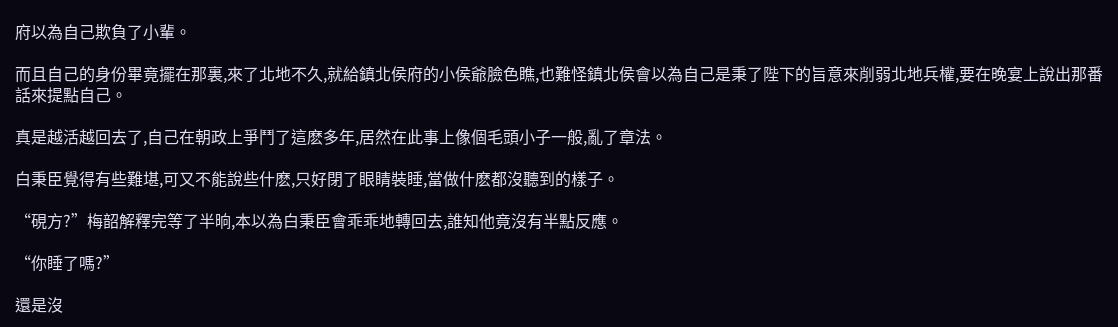府以為自己欺負了小輩。

而且自己的身份畢竟擺在那裏,來了北地不久,就給鎮北侯府的小侯爺臉色瞧,也難怪鎮北侯會以為自己是秉了陛下的旨意來削弱北地兵權,要在晚宴上說出那番話來提點自己。

真是越活越回去了,自己在朝政上爭鬥了這麽多年,居然在此事上像個毛頭小子一般,亂了章法。

白秉臣覺得有些難堪,可又不能說些什麽,只好閉了眼睛裝睡,當做什麽都沒聽到的樣子。

“硯方?”梅韶解釋完等了半晌,本以為白秉臣會乖乖地轉回去,誰知他竟沒有半點反應。

“你睡了嗎?”

還是沒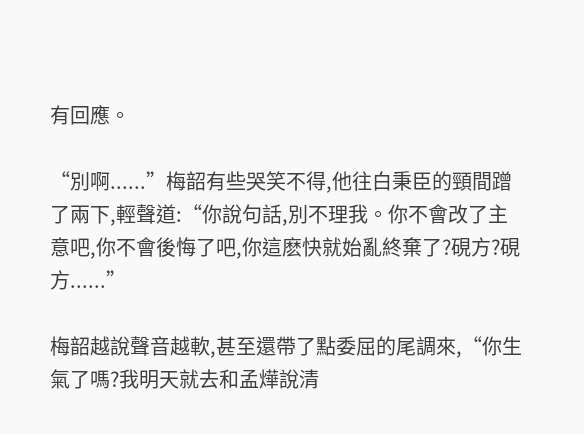有回應。

“別啊......”梅韶有些哭笑不得,他往白秉臣的頸間蹭了兩下,輕聲道:“你說句話,別不理我。你不會改了主意吧,你不會後悔了吧,你這麽快就始亂終棄了?硯方?硯方......”

梅韶越說聲音越軟,甚至還帶了點委屈的尾調來,“你生氣了嗎?我明天就去和孟燁說清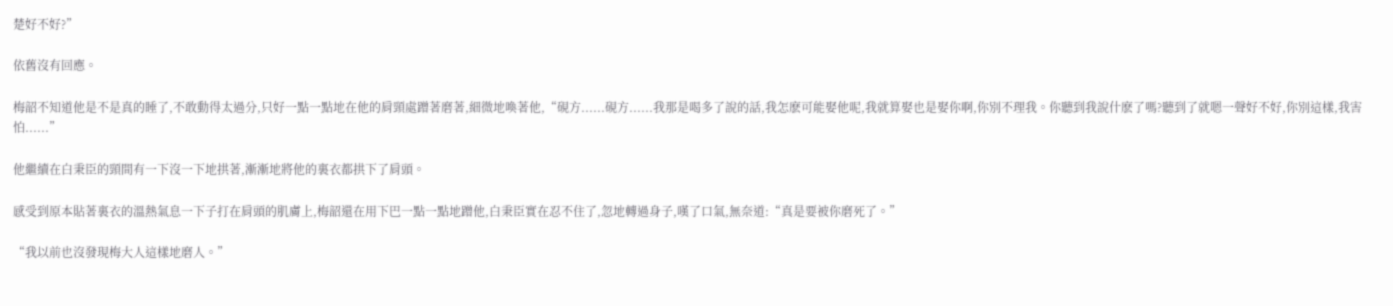楚好不好?”

依舊沒有回應。

梅韶不知道他是不是真的睡了,不敢動得太過分,只好一點一點地在他的肩頸處蹭著磨著,細微地喚著他,“硯方......硯方......我那是喝多了說的話,我怎麽可能娶他呢,我就算娶也是娶你啊,你別不理我。你聽到我說什麽了嗎?聽到了就嗯一聲好不好,你別這樣,我害怕......”

他繼續在白秉臣的頸間有一下沒一下地拱著,漸漸地將他的裏衣都拱下了肩頭。

感受到原本貼著裏衣的溫熱氣息一下子打在肩頭的肌膚上,梅韶還在用下巴一點一點地蹭他,白秉臣實在忍不住了,忽地轉過身子,嘆了口氣,無奈道:“真是要被你磨死了。”

“我以前也沒發現梅大人這樣地磨人。”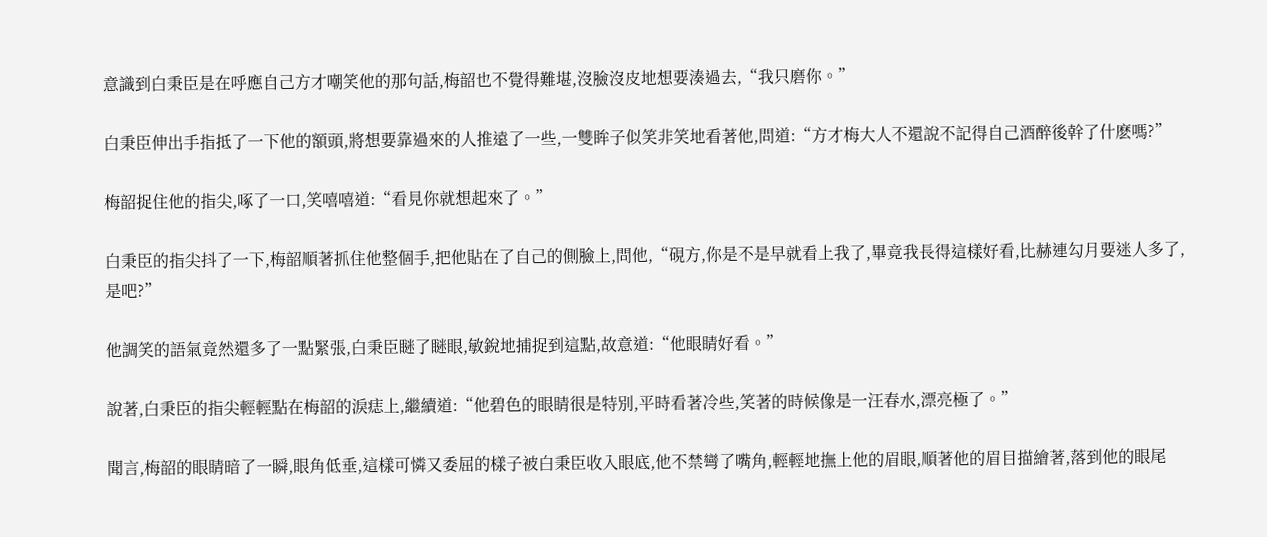意識到白秉臣是在呼應自己方才嘲笑他的那句話,梅韶也不覺得難堪,沒臉沒皮地想要湊過去,“我只磨你。”

白秉臣伸出手指抵了一下他的額頭,將想要靠過來的人推遠了一些,一雙眸子似笑非笑地看著他,問道:“方才梅大人不還說不記得自己酒醉後幹了什麽嗎?”

梅韶捉住他的指尖,啄了一口,笑嘻嘻道:“看見你就想起來了。”

白秉臣的指尖抖了一下,梅韶順著抓住他整個手,把他貼在了自己的側臉上,問他,“硯方,你是不是早就看上我了,畢竟我長得這樣好看,比赫連勾月要迷人多了,是吧?”

他調笑的語氣竟然還多了一點緊張,白秉臣瞇了瞇眼,敏銳地捕捉到這點,故意道:“他眼睛好看。”

說著,白秉臣的指尖輕輕點在梅韶的淚痣上,繼續道:“他碧色的眼睛很是特別,平時看著冷些,笑著的時候像是一汪春水,漂亮極了。”

聞言,梅韶的眼睛暗了一瞬,眼角低垂,這樣可憐又委屈的樣子被白秉臣收入眼底,他不禁彎了嘴角,輕輕地撫上他的眉眼,順著他的眉目描繪著,落到他的眼尾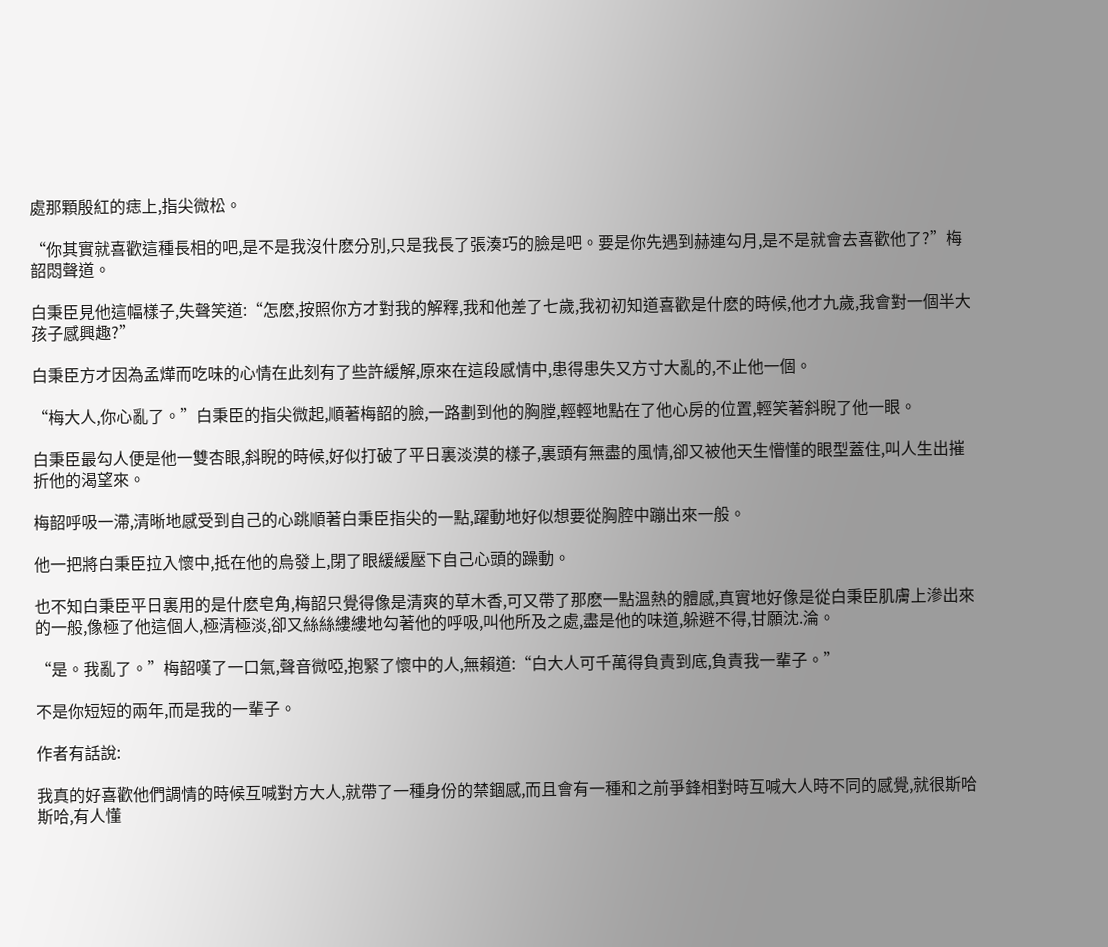處那顆殷紅的痣上,指尖微松。

“你其實就喜歡這種長相的吧,是不是我沒什麽分別,只是我長了張湊巧的臉是吧。要是你先遇到赫連勾月,是不是就會去喜歡他了?”梅韶悶聲道。

白秉臣見他這幅樣子,失聲笑道:“怎麽,按照你方才對我的解釋,我和他差了七歲,我初初知道喜歡是什麽的時候,他才九歲,我會對一個半大孩子感興趣?”

白秉臣方才因為孟燁而吃味的心情在此刻有了些許緩解,原來在這段感情中,患得患失又方寸大亂的,不止他一個。

“梅大人,你心亂了。”白秉臣的指尖微起,順著梅韶的臉,一路劃到他的胸膛,輕輕地點在了他心房的位置,輕笑著斜睨了他一眼。

白秉臣最勾人便是他一雙杏眼,斜睨的時候,好似打破了平日裏淡漠的樣子,裏頭有無盡的風情,卻又被他天生懵懂的眼型蓋住,叫人生出摧折他的渴望來。

梅韶呼吸一滯,清晰地感受到自己的心跳順著白秉臣指尖的一點,躍動地好似想要從胸腔中蹦出來一般。

他一把將白秉臣拉入懷中,抵在他的烏發上,閉了眼緩緩壓下自己心頭的躁動。

也不知白秉臣平日裏用的是什麽皂角,梅韶只覺得像是清爽的草木香,可又帶了那麽一點溫熱的體感,真實地好像是從白秉臣肌膚上滲出來的一般,像極了他這個人,極清極淡,卻又絲絲縷縷地勾著他的呼吸,叫他所及之處,盡是他的味道,躲避不得,甘願沈.淪。

“是。我亂了。”梅韶嘆了一口氣,聲音微啞,抱緊了懷中的人,無賴道:“白大人可千萬得負責到底,負責我一輩子。”

不是你短短的兩年,而是我的一輩子。

作者有話說:

我真的好喜歡他們調情的時候互喊對方大人,就帶了一種身份的禁錮感,而且會有一種和之前爭鋒相對時互喊大人時不同的感覺,就很斯哈斯哈,有人懂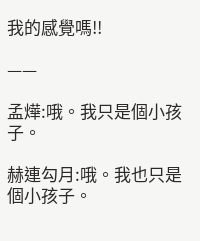我的感覺嗎!!

——

孟燁:哦。我只是個小孩子。

赫連勾月:哦。我也只是個小孩子。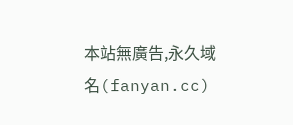本站無廣告,永久域名(fanyan.cc)